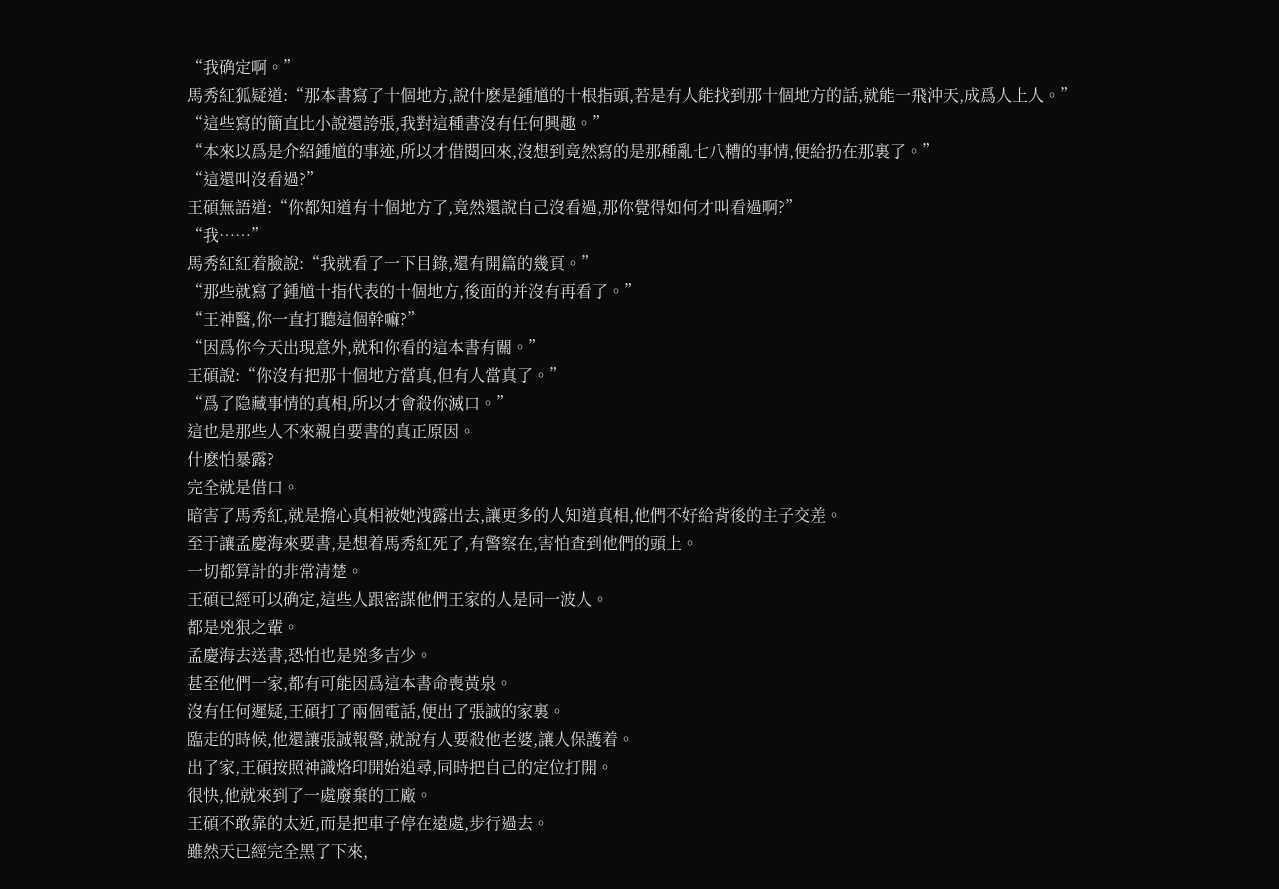“我确定啊。”
馬秀紅狐疑道:“那本書寫了十個地方,說什麽是鍾馗的十根指頭,若是有人能找到那十個地方的話,就能一飛沖天,成爲人上人。”
“這些寫的簡直比小說還誇張,我對這種書沒有任何興趣。”
“本來以爲是介紹鍾馗的事迹,所以才借閱回來,沒想到竟然寫的是那種亂七八糟的事情,便給扔在那裏了。”
“這還叫沒看過?”
王碩無語道:“你都知道有十個地方了,竟然還說自己沒看過,那你覺得如何才叫看過啊?”
“我……”
馬秀紅紅着臉說:“我就看了一下目錄,還有開篇的幾頁。”
“那些就寫了鍾馗十指代表的十個地方,後面的并沒有再看了。”
“王神醫,你一直打聽這個幹嘛?”
“因爲你今天出現意外,就和你看的這本書有關。”
王碩說:“你沒有把那十個地方當真,但有人當真了。”
“爲了隐藏事情的真相,所以才會殺你滅口。”
這也是那些人不來親自要書的真正原因。
什麽怕暴露?
完全就是借口。
暗害了馬秀紅,就是擔心真相被她洩露出去,讓更多的人知道真相,他們不好給背後的主子交差。
至于讓孟慶海來要書,是想着馬秀紅死了,有警察在,害怕查到他們的頭上。
一切都算計的非常清楚。
王碩已經可以确定,這些人跟密謀他們王家的人是同一波人。
都是兇狠之輩。
孟慶海去送書,恐怕也是兇多吉少。
甚至他們一家,都有可能因爲這本書命喪黃泉。
沒有任何遲疑,王碩打了兩個電話,便出了張誠的家裏。
臨走的時候,他還讓張誠報警,就說有人要殺他老婆,讓人保護着。
出了家,王碩按照神識烙印開始追尋,同時把自己的定位打開。
很快,他就來到了一處廢棄的工廠。
王碩不敢靠的太近,而是把車子停在遠處,步行過去。
雖然天已經完全黑了下來,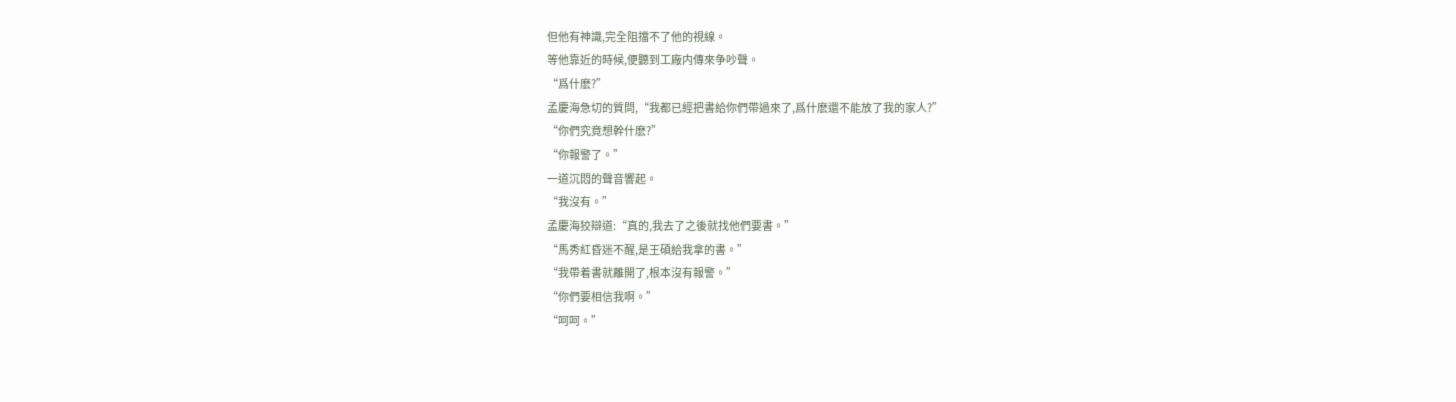但他有神識,完全阻擋不了他的視線。
等他靠近的時候,便聽到工廠内傳來争吵聲。
“爲什麽?”
孟慶海急切的質問,“我都已經把書給你們帶過來了,爲什麽還不能放了我的家人?”
“你們究竟想幹什麽?”
“你報警了。”
一道沉悶的聲音響起。
“我沒有。”
孟慶海狡辯道:“真的,我去了之後就找他們要書。”
“馬秀紅昏迷不醒,是王碩給我拿的書。”
“我帶着書就離開了,根本沒有報警。”
“你們要相信我啊。”
“呵呵。”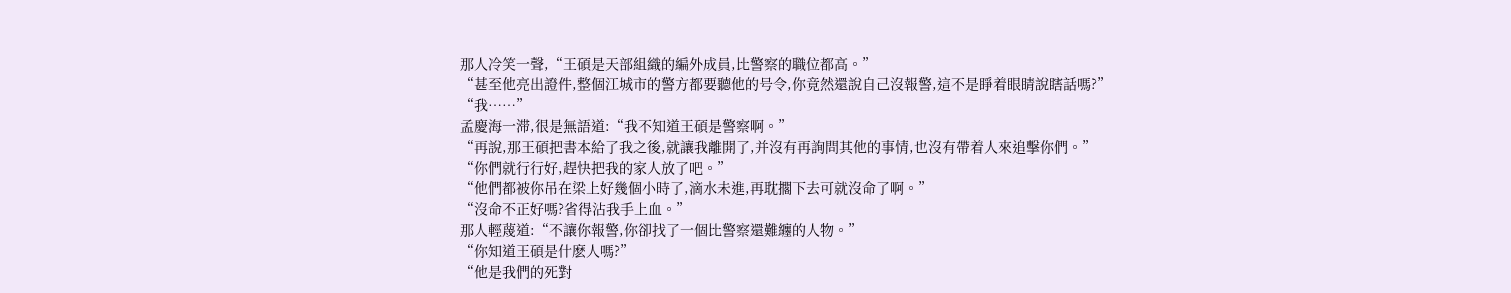那人冷笑一聲,“王碩是天部組織的編外成員,比警察的職位都高。”
“甚至他亮出證件,整個江城市的警方都要聽他的号令,你竟然還說自己沒報警,這不是睜着眼睛說瞎話嗎?”
“我……”
孟慶海一滞,很是無語道:“我不知道王碩是警察啊。”
“再說,那王碩把書本給了我之後,就讓我離開了,并沒有再詢問其他的事情,也沒有帶着人來追擊你們。”
“你們就行行好,趕快把我的家人放了吧。”
“他們都被你吊在梁上好幾個小時了,滴水未進,再耽擱下去可就沒命了啊。”
“沒命不正好嗎?省得沾我手上血。”
那人輕蔑道:“不讓你報警,你卻找了一個比警察還難纏的人物。”
“你知道王碩是什麽人嗎?”
“他是我們的死對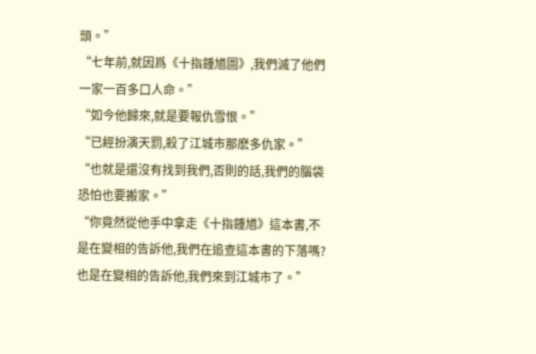頭。”
“七年前,就因爲《十指鍾馗圖》,我們滅了他們一家一百多口人命。”
“如今他歸來,就是要報仇雪恨。”
“已經扮演天罰,殺了江城市那麽多仇家。”
“也就是還沒有找到我們,否則的話,我們的腦袋恐怕也要搬家。”
“你竟然從他手中拿走《十指鍾馗》這本書,不是在變相的告訴他,我們在追查這本書的下落嗎?也是在變相的告訴他,我們來到江城市了。”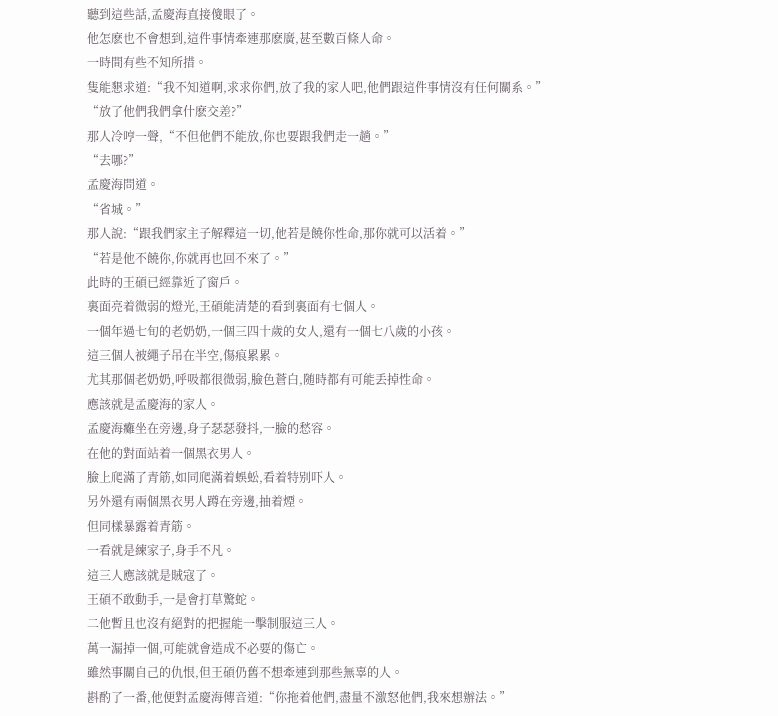聽到這些話,孟慶海直接傻眼了。
他怎麽也不會想到,這件事情牽連那麽廣,甚至數百條人命。
一時間有些不知所措。
隻能懇求道:“我不知道啊,求求你們,放了我的家人吧,他們跟這件事情沒有任何關系。”
“放了他們我們拿什麽交差?”
那人冷哼一聲,“不但他們不能放,你也要跟我們走一趟。”
“去哪?”
孟慶海問道。
“省城。”
那人說:“跟我們家主子解釋這一切,他若是饒你性命,那你就可以活着。”
“若是他不饒你,你就再也回不來了。”
此時的王碩已經靠近了窗戶。
裏面亮着微弱的燈光,王碩能清楚的看到裏面有七個人。
一個年過七旬的老奶奶,一個三四十歲的女人,還有一個七八歲的小孩。
這三個人被繩子吊在半空,傷痕累累。
尤其那個老奶奶,呼吸都很微弱,臉色蒼白,随時都有可能丢掉性命。
應該就是孟慶海的家人。
孟慶海癱坐在旁邊,身子瑟瑟發抖,一臉的愁容。
在他的對面站着一個黑衣男人。
臉上爬滿了青筋,如同爬滿着蜈蚣,看着特别吓人。
另外還有兩個黑衣男人蹲在旁邊,抽着煙。
但同樣暴露着青筋。
一看就是練家子,身手不凡。
這三人應該就是賊寇了。
王碩不敢動手,一是會打草驚蛇。
二他暫且也沒有絕對的把握能一擊制服這三人。
萬一漏掉一個,可能就會造成不必要的傷亡。
雖然事關自己的仇恨,但王碩仍舊不想牽連到那些無辜的人。
斟酌了一番,他便對孟慶海傳音道:“你拖着他們,盡量不激怒他們,我來想辦法。”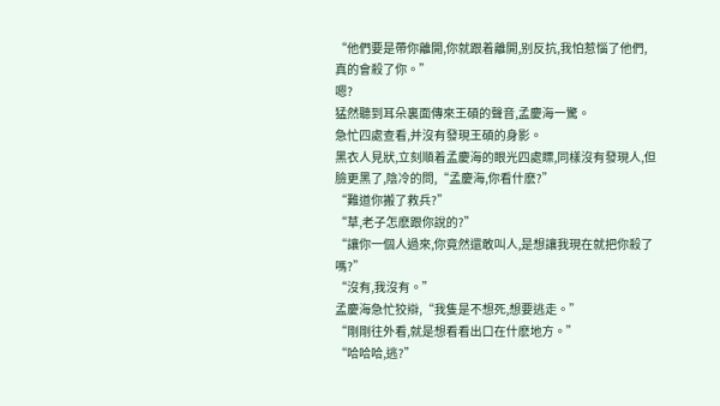“他們要是帶你離開,你就跟着離開,别反抗,我怕惹惱了他們,真的會殺了你。”
嗯?
猛然聽到耳朵裏面傳來王碩的聲音,孟慶海一驚。
急忙四處查看,并沒有發現王碩的身影。
黑衣人見狀,立刻順着孟慶海的眼光四處瞟,同樣沒有發現人,但臉更黑了,陰冷的問,“孟慶海,你看什麽?”
“難道你搬了救兵?”
“草,老子怎麽跟你說的?”
“讓你一個人過來,你竟然還敢叫人,是想讓我現在就把你殺了嗎?”
“沒有,我沒有。”
孟慶海急忙狡辯,“我隻是不想死,想要逃走。”
“剛剛往外看,就是想看看出口在什麽地方。”
“哈哈哈,逃?”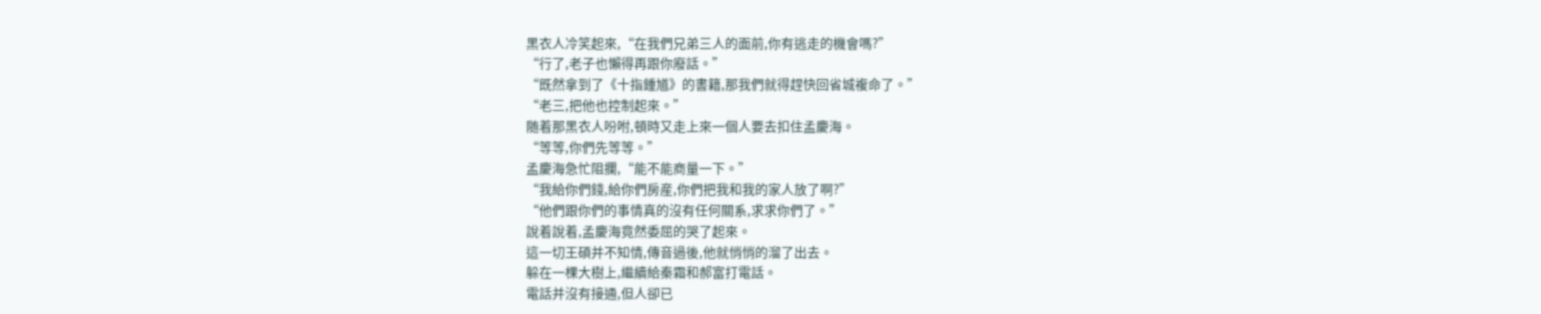黑衣人冷笑起來,“在我們兄弟三人的面前,你有逃走的機會嗎?”
“行了,老子也懶得再跟你廢話。”
“既然拿到了《十指鍾馗》的書籍,那我們就得趕快回省城複命了。”
“老三,把他也控制起來。”
随着那黑衣人吩咐,頓時又走上來一個人要去扣住孟慶海。
“等等,你們先等等。”
孟慶海急忙阻攔,“能不能商量一下。”
“我給你們錢,給你們房産,你們把我和我的家人放了啊?”
“他們跟你們的事情真的沒有任何關系,求求你們了。”
說着說着,孟慶海竟然委屈的哭了起來。
這一切王碩并不知情,傳音過後,他就悄悄的溜了出去。
躲在一棵大樹上,繼續給秦霜和郝富打電話。
電話并沒有接通,但人卻已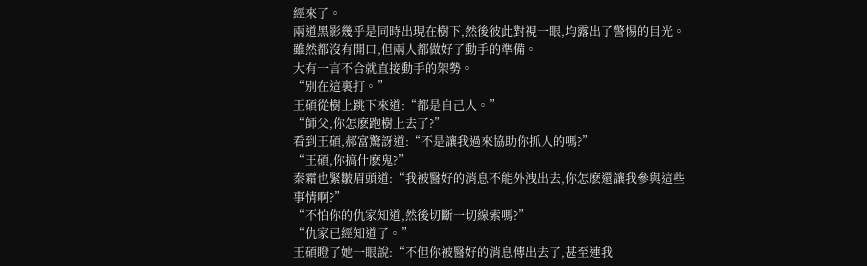經來了。
兩道黑影幾乎是同時出現在樹下,然後彼此對視一眼,均露出了警惕的目光。
雖然都沒有開口,但兩人都做好了動手的準備。
大有一言不合就直接動手的架勢。
“别在這裏打。”
王碩從樹上跳下來道:“都是自己人。”
“師父,你怎麽跑樹上去了?”
看到王碩,郝富驚訝道:“不是讓我過來協助你抓人的嗎?”
“王碩,你搞什麽鬼?”
秦霜也緊皺眉頭道:“我被醫好的消息不能外洩出去,你怎麽還讓我參與這些事情啊?”
“不怕你的仇家知道,然後切斷一切線索嗎?”
“仇家已經知道了。”
王碩瞪了她一眼說:“不但你被醫好的消息傳出去了,甚至連我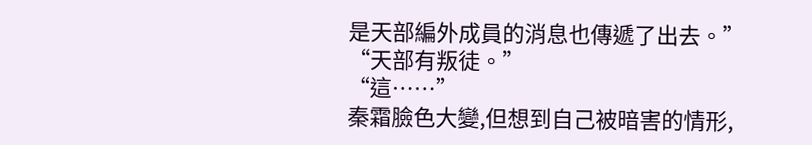是天部編外成員的消息也傳遞了出去。”
“天部有叛徒。”
“這……”
秦霜臉色大變,但想到自己被暗害的情形,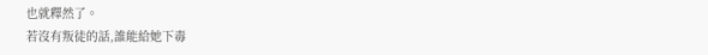也就釋然了。
若沒有叛徒的話,誰能給她下毒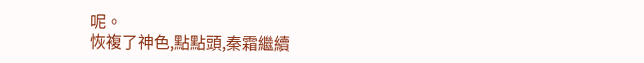呢。
恢複了神色,點點頭,秦霜繼續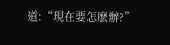道:“現在要怎麽辦?”